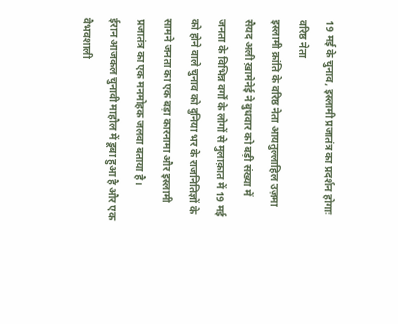19 मई के चुनाव, इस्लामी प्रजातंत्र का प्रदर्शन होगाः वरिष्ठ नेता
इस्लामी क्रांति के वरिष्ठ नेता आयतुल्लाहिल उज़मा सैयद अली ख़ामेनेई ने बुधवार को बड़ी संख्या में जनता के विभिन्न वर्गों के लोगों से मुलाक़ात में 19 मई को होने वाले चुनाव को दुनिया भर के राजनितिज्ञों के सामने जनता का एक बड़ा कारनामा और इस्लामी प्रजातंत्र का एक मनमोहक जलवा बताया है।
ईरान आजकल चुनावी माहौल में डूबा हुआ है और एक वैभवशाली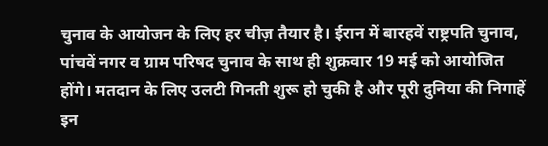चुनाव के आयोजन के लिए हर चीज़ तैयार है। ईरान में बारहवें राष्ट्रपति चुनाव, पांचवें नगर व ग्राम परिषद चुनाव के साथ ही शुक्रवार 19 मई को आयोजित होंगे। मतदान के लिए उलटी गिनती शुरू हो चुकी है और पूरी दुनिया की निगाहें इन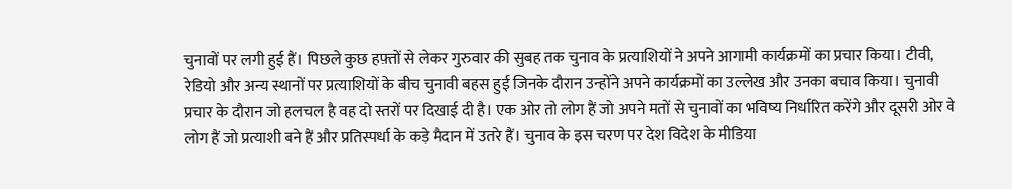चुनावों पर लगी हुई हैं। पिछले कुछ हफ़्तों से लेकर गुरुवार की सुबह तक चुनाव के प्रत्याशियों ने अपने आगामी कार्यक्रमों का प्रचार किया। टीवी, रेडियो और अन्य स्थानों पर प्रत्याशियों के बीच चुनावी बहस हुई जिनके दौरान उन्होंने अपने कार्यक्रमों का उल्लेख और उनका बचाव किया। चुनावी प्रचार के दौरान जो हलचल है वह दो स्तरों पर दिखाई दी है। एक ओर तो लोग हैं जो अपने मतों से चुनावों का भविष्य निर्धारित करेंगे और दूसरी ओर वे लोग हैं जो प्रत्याशी बने हैं और प्रतिस्पर्धा के कड़े मैदान में उतरे हैं। चुनाव के इस चरण पर देश विदेश के मीडिया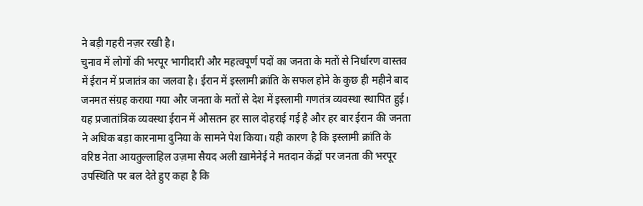ने बड़ी गहरी नज़र रखी है।
चुनाव में लोगों की भरपूर भागीदारी और महत्वपूर्ण पदों का जनता के मतों से निर्धारण वास्तव में ईरान में प्रजातंत्र का जलवा है। ईरान में इस्लामी क्रांति के सफल होने के कुछ ही महीने बाद जनमत संग्रह कराया गया और जनता के मतों से देश में इस्लामी गणतंत्र व्यवस्था स्थापित हुई। यह प्रजातांत्रिक व्यवस्था ईरान में औसतन हर साल दोहराई गई है और हर बार ईरान की जनता ने अधिक बड़ा कारनामा दुनिया के सामने पेश किया। यही कारण है कि इस्लामी क्रांति के वरिष्ठ नेता आयतुल्लाहिल उज़मा सैयद अली ख़ामेनेई ने मतदान केंद्रों पर जनता की भरपूर उपस्थिति पर बल देते हुए कहा है कि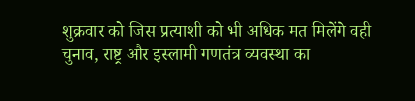शुक्रवार को जिस प्रत्याशी को भी अधिक मत मिलेंगे वही चुनाव, राष्ट्र और इस्लामी गणतंत्र व्यवस्था का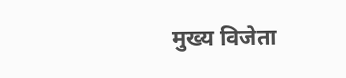मुख्य विजेता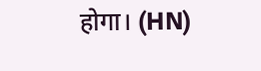होगा। (HN)